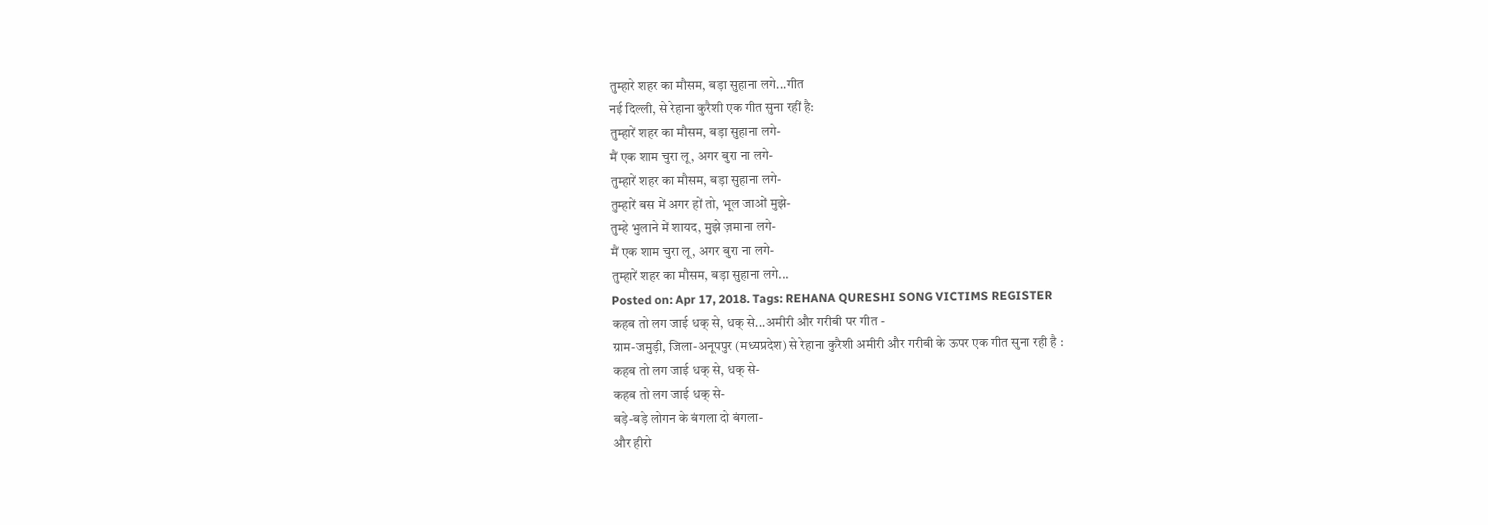तुम्हारे शहर का मौसम, बड़ा सुहाना लगे...गीत
नई दिल्ली, से रेहाना कुरैशी एक गीत सुना रहीं है:
तुम्हारें शहर का मौसम, बड़ा सुहाना लगे-
मैं एक शाम चुरा लू, अगर बुरा ना लगे-
तुम्हारें शहर का मौसम, बड़ा सुहाना लगे-
तुम्हारें बस में अगर हों तो, भूल जाओं मुझे-
तुम्हे भुलाने में शायद, मुझे ज़माना लगे-
मैं एक शाम चुरा लू, अगर बुरा ना लगे-
तुम्हारें शहर का मौसम, बड़ा सुहाना लगे...
Posted on: Apr 17, 2018. Tags: REHANA QURESHI SONG VICTIMS REGISTER
कहब तो लग जाई धक् से, धक् से...अमीरी और गरीबी पर गीत -
ग्राम-जमुड़ी, जिला-अनूपपुर (मध्यप्रदेश) से रेहाना कुरैशी अमीरी और गरीबी के ऊपर एक गीत सुना रही है :
कहब तो लग जाई धक् से, धक् से-
कहब तो लग जाई धक् से-
बड़े-बड़े लोगन के बंगला दो बंगला-
और हीरो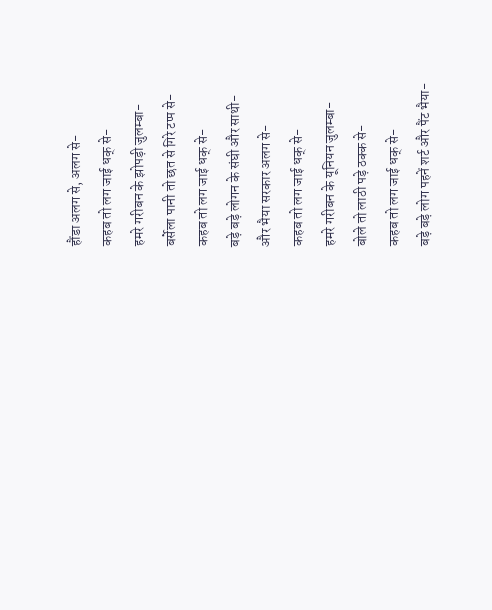हौंडा अलग से, अलग से-
कहब तो लग जाई धक् से-
हमरे गरीबन के झोपड़ी जुलम्बा-
बर्सेला पानी तो छत से गिरे टप्प से-
कहब तो लग जाई धक् से-
बड़े बड़े लोगन के संघी और साथी-
और भैया सरकार अलग से-
कहब तो लग जाई धक् से-
हमरे गरीबन के यूनियन जुलम्बा-
बोले तो लाठी पड़े ठक्क से-
कहब तो लग जाई धक् से-
बड़े बड़े लोग पहनें शर्ट और पैंट भैया-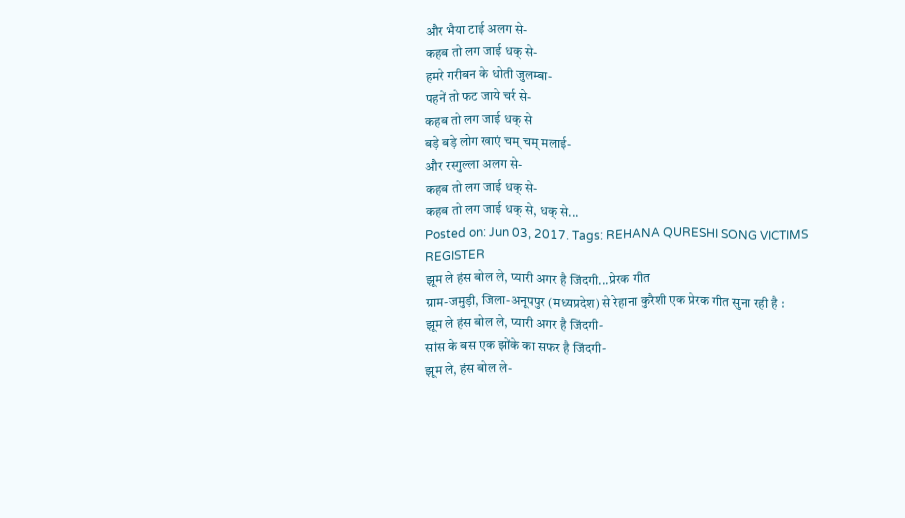और भैया टाई अलग से-
कहब तो लग जाई धक् से-
हमरे गरीबन के धोती जुलम्बा-
पहनें तो फट जाये चर्र से-
कहब तो लग जाई धक् से
बड़े बड़े लोग खाएं चम् चम् मलाई-
और रस्गुल्ला अलग से-
कहब तो लग जाई धक् से-
कहब तो लग जाई धक् से, धक् से...
Posted on: Jun 03, 2017. Tags: REHANA QURESHI SONG VICTIMS REGISTER
झूम ले हंस बोल ले, प्यारी अगर है जिंदगी...प्रेरक गीत
ग्राम-जमुड़ी, जिला-अनूपपुर (मध्यप्रदेश) से रेहाना कुरैशी एक प्रेरक गीत सुना रही है :
झूम ले हंस बोल ले, प्यारी अगर है जिंदगी-
सांस के बस एक झोंके का सफर है जिंदगी-
झूम ले, हंस बोल ले-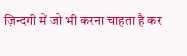ज़िन्दगी में जो भी करना चाहता है कर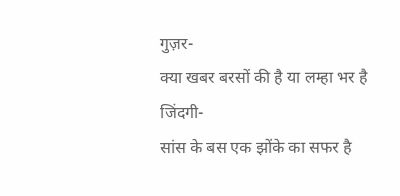गुज़र-
क्या खबर बरसों की है या लम्हा भर है जिंदगी-
सांस के बस एक झोंके का सफर है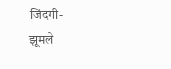जिंदगी-
झूमले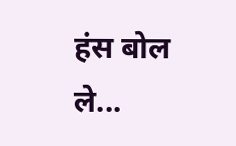हंस बोल ले...